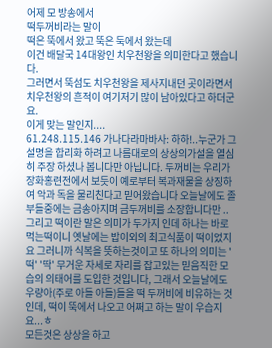어제 모 방송에서
떡두꺼비라는 말이
떡은 뚝에서 왔고 뚝은 둑에서 왔는데
이건 배달국 14대왕인 치우천왕을 의미한다고 했습니다.
그러면서 뚝섬도 치우천왕을 제사지내던 곳이라면서
치우천왕의 흔적이 여기저기 많이 남아있다고 하더군요.
이게 맞는 말인지....
61.248.115.146 가나다라마바사: 하하!..누군가 그 설명을 합리화 하려고 나름대로의 상상의가설을 열심히 주장 하셨나 봅니다만 아닙니다. 두꺼비는 우리가 장화홍련전에서 보듯이 예로부터 복과재물을 상징하여 악과 독을 물리친다고 믿어왔습니다 오늘날에도 졸부들중에는 금송아지며 금두꺼비를 소장합니다만 ..그리고 떡이란 말은 의미가 두가지 인데 하나는 바로 먹는떡이니 옛날에는 밥이외의 최고식품이 떡이었지요 그러니까 식복을 뜻하는것이고 또 하나의 의미는 '떡' '딱' 무거운 자세로 자리를 잡고있는 믿음직한 모습의 의태어를 도입한 것입니다, 그래서 오늘날에도 우량아(주로 아들 아들)들을 떡 두꺼비에 비유하는 것인데, 떡이 뚝에서 나오고 어쩌고 하는 말이 우습지요...ㅎ
모든것은 상상을 하고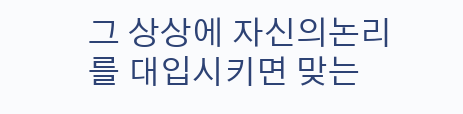그 상상에 자신의논리를 대입시키면 맞는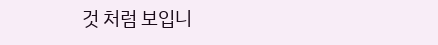것 처럼 보입니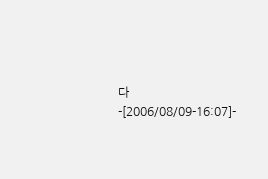다 -[2006/08/09-16:07]-